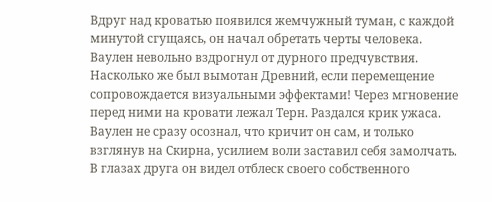Вдруг над кроватью появился жемчужный туман, с каждой минутой сгущаясь, он начал обретать черты человека. Ваулен невольно вздрогнул от дурного предчувствия. Насколько же был вымотан Древний, если перемещение сопровождается визуальными эффектами! Через мгновение перед ними на кровати лежал Терн. Раздался крик ужаса. Ваулен не сразу осознал, что кричит он сам, и только взглянув на Скирна, усилием воли заставил себя замолчать. В глазах друга он видел отблеск своего собственного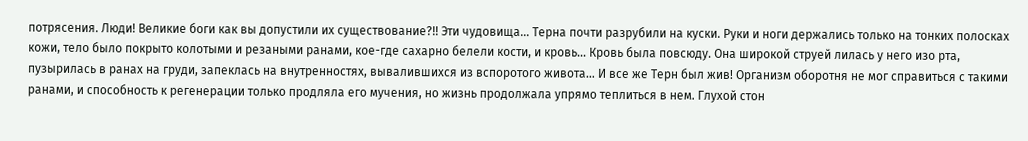потрясения. Люди! Великие боги как вы допустили их существование?!! Эти чудовища… Терна почти разрубили на куски. Руки и ноги держались только на тонких полосках кожи, тело было покрыто колотыми и резаными ранами, кое-где сахарно белели кости, и кровь… Кровь была повсюду. Она широкой струей лилась у него изо рта, пузырилась в ранах на груди, запеклась на внутренностях, вывалившихся из вспоротого живота… И все же Терн был жив! Организм оборотня не мог справиться с такими ранами, и способность к регенерации только продляла его мучения, но жизнь продолжала упрямо теплиться в нем. Глухой стон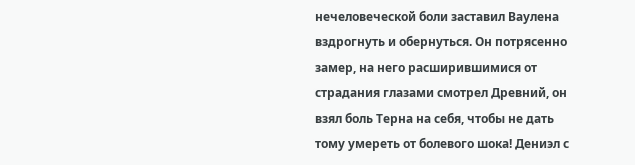нечеловеческой боли заставил Ваулена вздрогнуть и обернуться. Он потрясенно замер, на него расширившимися от страдания глазами смотрел Древний, он взял боль Терна на себя, чтобы не дать тому умереть от болевого шока! Дениэл с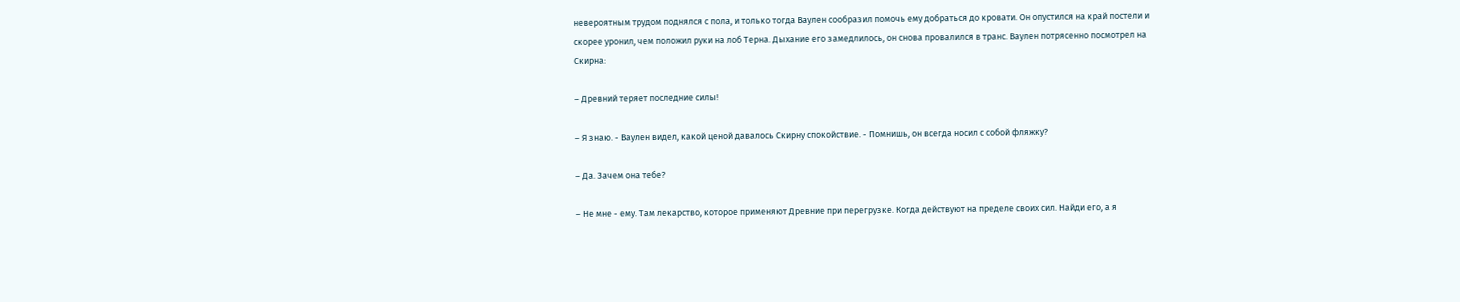невероятным трудом поднялся с пола, и только тогда Ваулен сообразил помочь ему добраться до кровати. Он опустился на край постели и скорее уронил, чем положил руки на лоб Терна. Дыхание его замедлилось, он снова провалился в транс. Ваулен потрясенно посмотрел на Скирна:

– Древний теряет последние силы!

– Я знаю. - Ваулен видел, какой ценой давалось Скирну спокойствие. - Помнишь, он всегда носил с собой фляжку?

– Да. Зачем она тебе?

– Не мне - ему. Там лекарство, которое применяют Древние при перегрузке. Когда действуют на пределе своих сил. Найди его, а я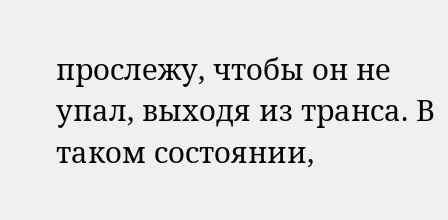прослежу, чтобы он не упал, выходя из транса. В таком состоянии,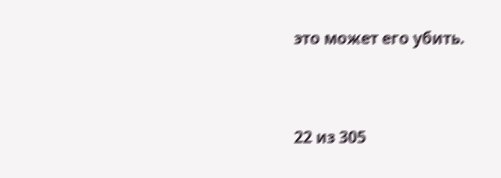это может его убить.



22 из 305